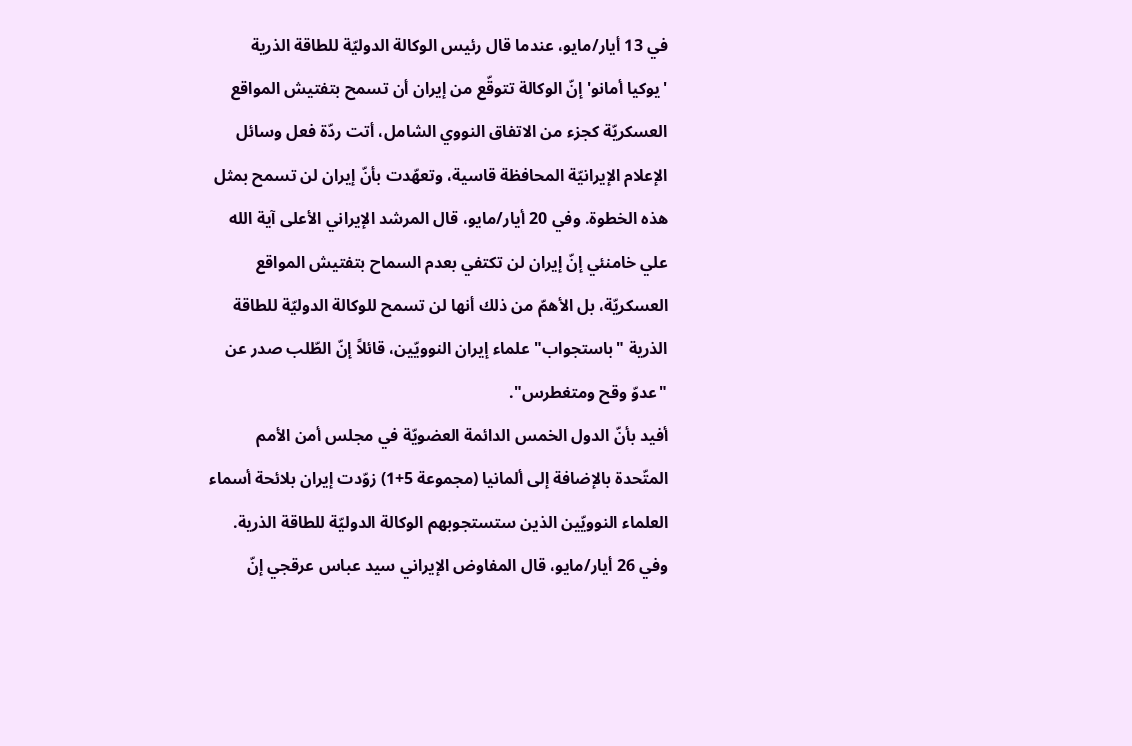في 13 أيار/مايو، عندما قال رئيس الوكالة الدوليّة للطاقة الذرية 'يوكيا أمانو' إنّ الوكالة تتوقّع من إيران أن تسمح بتفتيش المواقع العسكريّة كجزء من الاتفاق النووي الشامل، أتت ردّة فعل وسائل الإعلام الإيرانيّة المحافظة قاسية، وتعهّدت بأنّ إيران لن تسمح بمثل هذه الخطوة. وفي 20 أيار/مايو، قال المرشد الإيراني الأعلى آية الله علي خامنئي إنّ إيران لن تكتفي بعدم السماح بتفتيش المواقع العسكريّة، بل الأهمّ من ذلك أنها لن تسمح للوكالة الدوليّة للطاقة الذرية "باستجواب" علماء إيران النوويّين، قائلاً إنّ الطّلب صدر عن "عدوّ وقح ومتغطرس".
أفيد بأنّ الدول الخمس الدائمة العضويّة في مجلس أمن الأمم المتّحدة بالإضافة إلى ألمانيا (مجموعة 5+1) زوّدت إيران بلائحة أسماء العلماء النوويّين الذين ستستجوبهم الوكالة الدوليّة للطاقة الذرية. وفي 26 أيار/مايو، قال المفاوض الإيراني سيد عباس عرقجي إنّ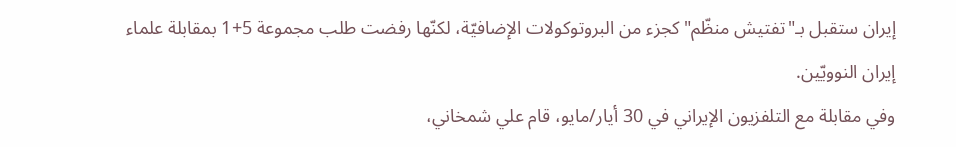إيران ستقبل بـ"تفتيش منظّم" كجزء من البروتوكولات الإضافيّة، لكنّها رفضت طلب مجموعة 5+1 بمقابلة علماء إيران النوويّين.
وفي مقابلة مع التلفزيون الإيراني في 30 أيار/مايو، قام علي شمخاني،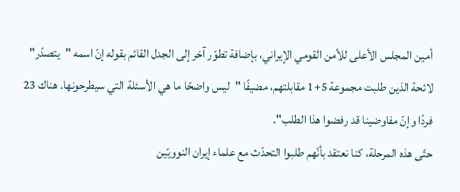أمين المجلس الأعلى للأمن القومي الإيراني، بإضافة تطوّر آخر إلى الجدل القائم بقوله إنّ اسمه "يتصدّر" لائحة الذين طلبت مجموعة 5+1 مقابلتهم، مضيفًا "ليس واضحًا ما هي الأسئلة التي سيطرحونها. هناك 23 فردًا وإنّ مفاوضينا قد رفضوا هذا الطلب".
حتّى هذه المرحلة، كنا نعتقد بأنّهم طلبوا التحدّث مع علماء إيران النوويّين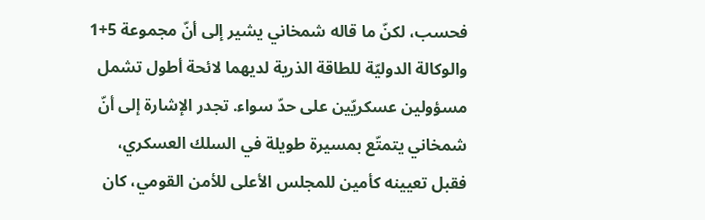فحسب، لكنّ ما قاله شمخاني يشير إلى أنّ مجموعة 5+1 والوكالة الدوليّة للطاقة الذرية لديهما لائحة أطول تشمل مسؤولين عسكريّين على حدّ سواء. تجدر الإشارة إلى أنّ شمخاني يتمتّع بمسيرة طويلة في السلك العسكري، فقبل تعيينه كأمين للمجلس الأعلى للأمن القومي، كان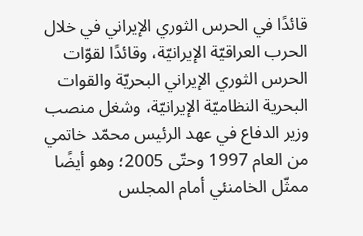قائدًا في الحرس الثوري الإيراني في خلال الحرب العراقيّة الإيرانيّة، وقائدًا لقوّات الحرس الثوري الإيراني البحريّة والقوات البحرية النظاميّة الإيرانيّة، وشغل منصب وزير الدفاع في عهد الرئيس محمّد خاتمي من العام 1997 وحتّى 2005؛ وهو أيضًا ممثّل الخامنئي أمام المجلس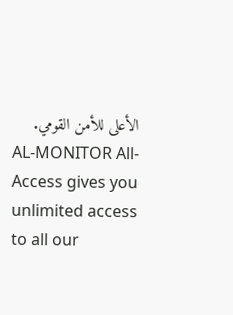الأعلى للأمن القومي.
AL-MONITOR All-Access gives you unlimited access to all our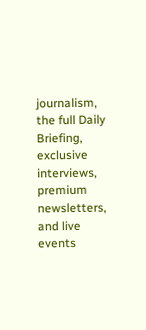journalism, the full Daily Briefing, exclusive interviews, premium newsletters, and live events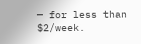— for less than $2/week.